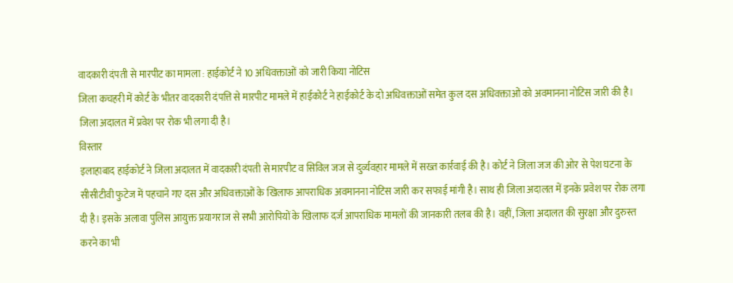वादकारी दंपती से मारपीट का मामला : हाईकोर्ट ने 10 अधिवक्ताओं को जारी किया नोटिस
जिला कचहरी में कोर्ट के भीतर वादकारी दंपत्ति से मारपीट मामले में हाईकोर्ट ने हाईकोर्ट के दो अधिवक्ताओं समेत कुल दस अधिवक्ताओं को अवमानना नोटिस जारी की है। जिला अदालत में प्रवेश पर रोक भी लगा दी है।
विस्तार
इलाहाबाद हाईकोर्ट ने जिला अदालत में वादकारी दंपती से मारपीट व सिविल जज से दुर्व्यवहार मामले में सख्त कार्रवाई की है। कोर्ट ने जिला जज की ओर से पेश घटना के सीसीटीवी फुटेज में पहचाने गए दस और अधिवक्ताओं के खिलाफ आपराधिक अवमानना नोटिस जारी कर सफाई मांगी है। साथ ही जिला अदालत में इनके प्रवेश पर रोक लगा दी है। इसके अलावा पुलिस आयुक्त प्रयागराज से सभी आरोपियों के खिलाफ दर्ज आपराधिक मामलों की जानकारी तलब की है। वहीं, जिला अदालत की सुरक्षा और दुरुस्त करने का भी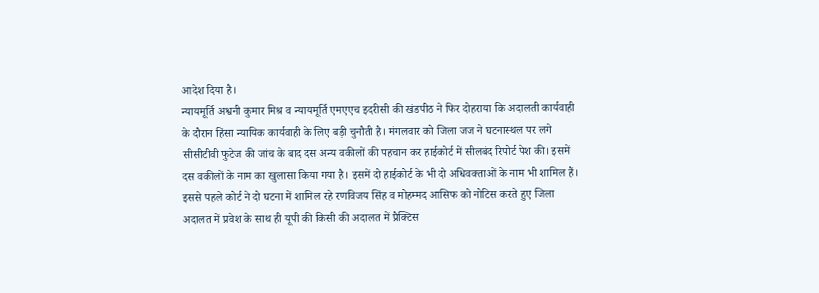आदेश दिया है।
न्यायमूर्ति अश्वनी कुमार मिश्र व न्यायमूर्ति एमएएच इदरीसी की खंडपीठ ने फिर दोहराया कि अदालती कार्यवाही के दौरान हिंसा न्यायिक कार्यवाही के लिए बड़ी चुनौती है। मंगलवार को जिला जज ने घटनास्थल पर लगे सीसीटीवी फुटेज की जांच के बाद दस अन्य वकीलों की पहचान कर हाईकोर्ट में सीलबंद रिपोर्ट पेश की। इसमें दस वकीलों के नाम का खुलासा किया गया है। इसमें दो हाईकोर्ट के भी दो अधिवक्ताओं के नाम भी शामिल हैं।
इससे पहले कोर्ट ने दो घटना में शामिल रहे रणविजय सिंह व मोहम्मद आसिफ को नोटिस करते हुए जिला अदालत में प्रवेश के साथ ही यूपी की किसी की अदालत में प्रैक्टिस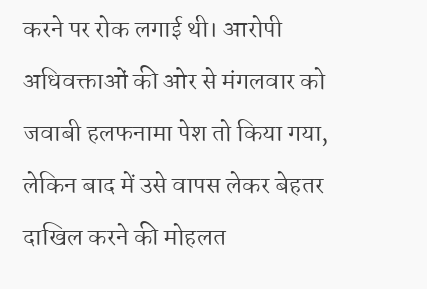करने पर रोक लगाई थी। आरोपी अधिवक्ताओं की ओर से मंगलवार को जवाबी हलफनामा पेश तो किया गया, लेकिन बाद में उसे वापस लेकर बेहतर दाखिल करने की मोहलत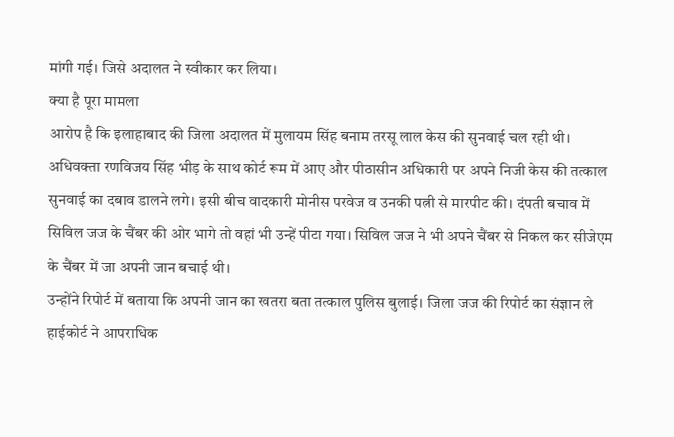मांगी गई। जिसे अदालत ने स्वीकार कर लिया।
क्या है पूरा मामला
आरोप है कि इलाहाबाद की जिला अदालत में मुलायम सिंह बनाम तरसू लाल केस की सुनवाई चल रही थी। अधिवक्ता रणविजय सिंह भीड़ के साथ कोर्ट रूम में आए और पीठासीन अधिकारी पर अपने निजी केस की तत्काल सुनवाई का दबाव डालने लगे। इसी बीच वादकारी मोनीस परवेज व उनकी पत्नी से मारपीट की। दंपती बचाव में सिविल जज के चैंबर की ओर भागे तो वहां भी उन्हें पीटा गया। सिविल जज ने भी अपने चैंबर से निकल कर सीजेएम के चैंबर में जा अपनी जान बचाई थी।
उन्होंने रिपोर्ट में बताया कि अपनी जान का खतरा बता तत्काल पुलिस बुलाई। जिला जज की रिपोर्ट का संज्ञान ले हाईकोर्ट ने आपराधिक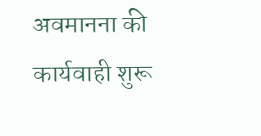अवमानना की कार्यवाही शुरू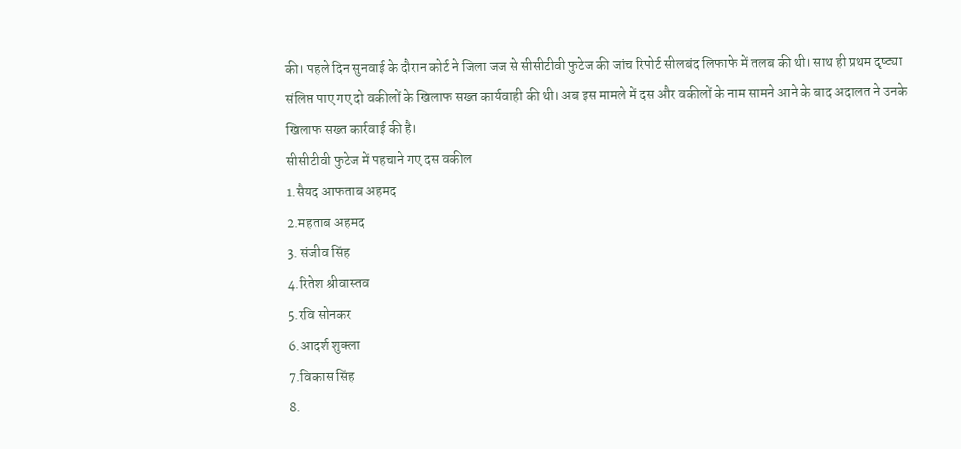की। पहले दिन सुनवाई के दौरान कोर्ट ने जिला जज से सीसीटीवी फुटेज की जांच रिपोर्ट सीलबंद लिफाफे में तलब की थी। साथ ही प्रथम दृष्ट्या संलिप्त पाए गए दो वकीलों के खिलाफ सख्त कार्यवाही की थी। अब इस मामले में दस और वकीलों के नाम सामने आने के बाद अदालत ने उनके खिलाफ सख्त कार्रवाई की है।
सीसीटीवी फुटेज में पहचाने गए दस वकील
1.सैयद आफताब अहमद
2.महताब अहमद
3. संजीव सिंह
4.रितेश श्रीवास्तव
5.रवि सोनकर
6.आदर्श शुक्ला
7.विकास सिंह
8.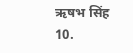ऋषभ सिंह
10.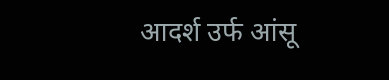आदर्श उर्फ आंसू